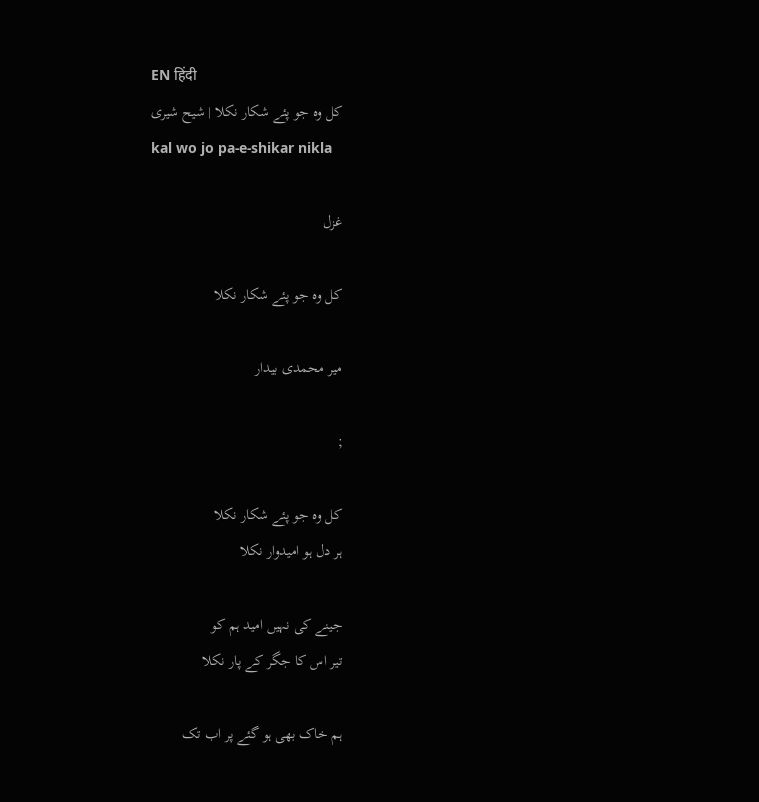EN हिंदी
کل وہ جو پئے شکار نکلا | شیح شیری
kal wo jo pa-e-shikar nikla

غزل

کل وہ جو پئے شکار نکلا

میر محمدی بیدار

;

کل وہ جو پئے شکار نکلا
ہر دل ہو امیدوار نکلا

جینے کی نہیں امید ہم کو
تیر اس کا جگر کے پار نکلا

ہم خاک بھی ہو گئے پر اب تک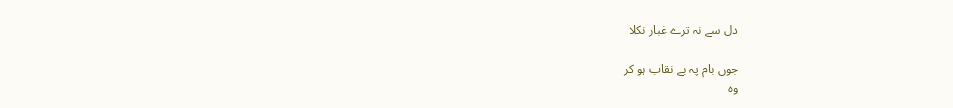دل سے نہ ترے غبار نکلا

جوں بام پہ بے نقاب ہو کر
وہ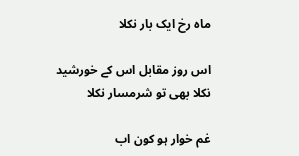ماہ رخ ایک بار نکلا

اس روز مقابل اس کے خورشید
نکلا بھی تو شرمسار نکلا

غم خوار ہو کون اب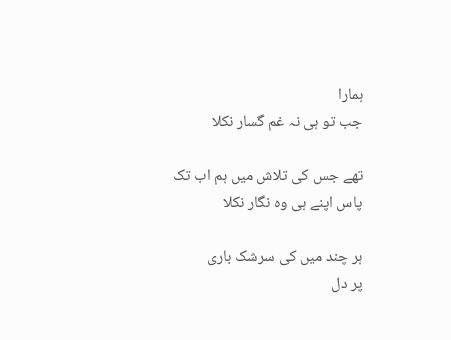ہمارا
جب تو ہی نہ غم گسار نکلا

تھے جس کی تلاش میں ہم اب تک
پاس اپنے ہی وہ نگار نکلا

ہر چند میں کی سرشک باری
پر دل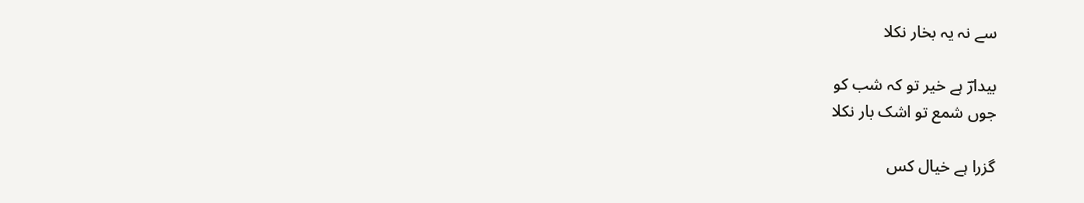سے نہ یہ بخار نکلا

بیدارؔ ہے خیر تو کہ شب کو
جوں شمع تو اشک بار نکلا

گزرا ہے خیال کس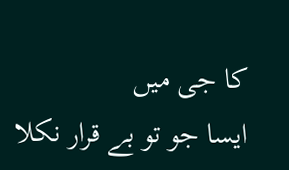کا جی میں
ایسا جو تو بے قرار نکلا